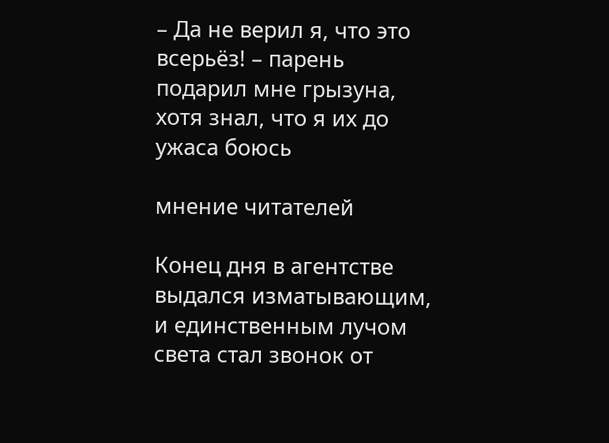– Да не верил я, что это всерьёз! – парень подарил мне грызуна, хотя знал, что я их до ужаса боюсь

мнение читателей

Конец дня в агентстве выдался изматывающим, и единственным лучом света стал звонок от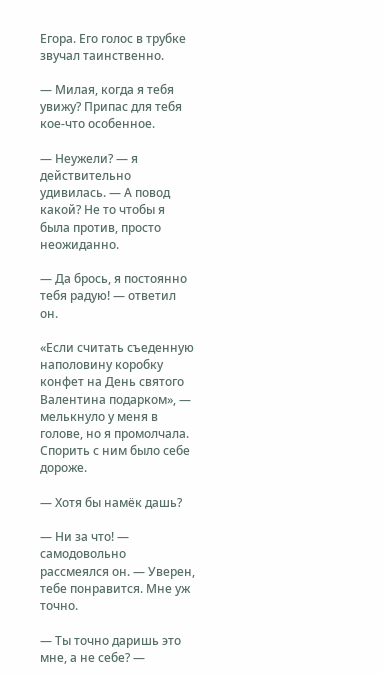Егора. Его голос в трубке звучал таинственно.

— Милая, когда я тебя увижу? Припас для тебя кое-что особенное.

— Неужели? — я действительно удивилась. — А повод какой? Не то чтобы я была против, просто неожиданно.

— Да брось, я постоянно тебя радую! — ответил он.

«Если считать съеденную наполовину коробку конфет на День святого Валентина подарком», — мелькнуло у меня в голове, но я промолчала. Спорить с ним было себе дороже.

— Хотя бы намёк дашь?

— Ни за что! — самодовольно рассмеялся он. — Уверен, тебе понравится. Мне уж точно.

— Ты точно даришь это мне, а не себе? —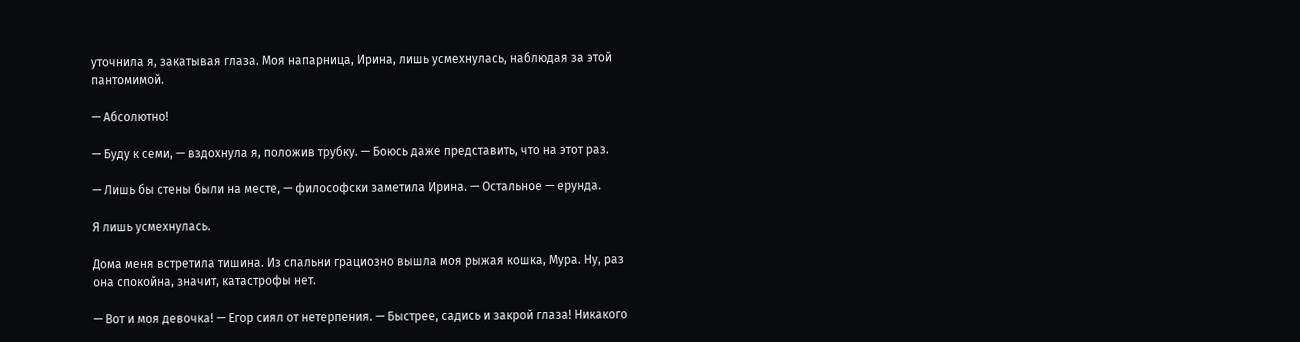уточнила я, закатывая глаза. Моя напарница, Ирина, лишь усмехнулась, наблюдая за этой пантомимой.

— Абсолютно!

— Буду к семи, — вздохнула я, положив трубку. — Боюсь даже представить, что на этот раз.

— Лишь бы стены были на месте, — философски заметила Ирина. — Остальное — ерунда.

Я лишь усмехнулась.

Дома меня встретила тишина. Из спальни грациозно вышла моя рыжая кошка, Мура. Ну, раз она спокойна, значит, катастрофы нет.

— Вот и моя девочка! — Егор сиял от нетерпения. — Быстрее, садись и закрой глаза! Никакого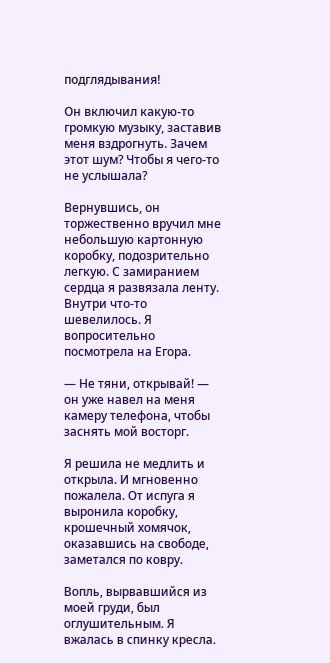подглядывания!

Он включил какую-то громкую музыку, заставив меня вздрогнуть. Зачем этот шум? Чтобы я чего-то не услышала?

Вернувшись, он торжественно вручил мне небольшую картонную коробку, подозрительно легкую. С замиранием сердца я развязала ленту. Внутри что-то шевелилось. Я вопросительно посмотрела на Егора.

— Не тяни, открывай! — он уже навел на меня камеру телефона, чтобы заснять мой восторг.

Я решила не медлить и открыла. И мгновенно пожалела. От испуга я выронила коробку, крошечный хомячок, оказавшись на свободе, заметался по ковру.

Вопль, вырвавшийся из моей груди, был оглушительным. Я вжалась в спинку кресла.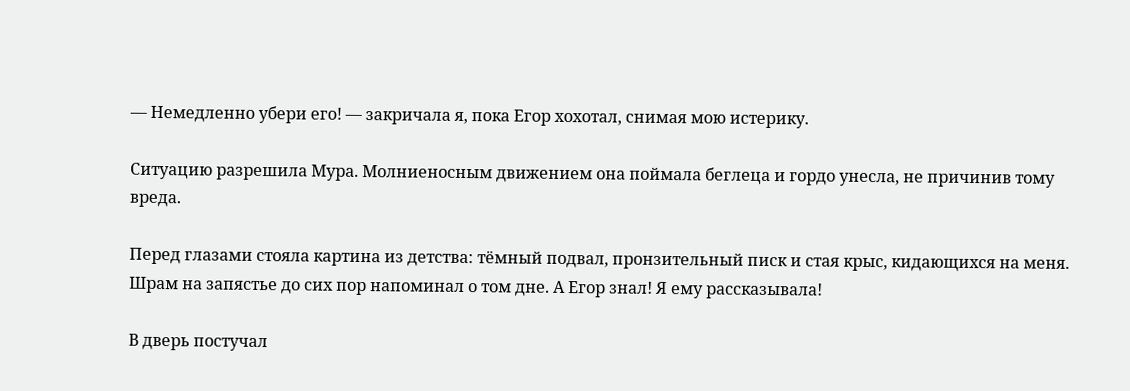— Немедленно убери его! — закричала я, пока Егор хохотал, снимая мою истерику.

Ситуацию разрешила Мура. Молниеносным движением она поймала беглеца и гордо унесла, не причинив тому вреда.

Перед глазами стояла картина из детства: тёмный подвал, пронзительный писк и стая крыс, кидающихся на меня. Шрам на запястье до сих пор напоминал о том дне. А Егор знал! Я ему рассказывала!

В дверь постучал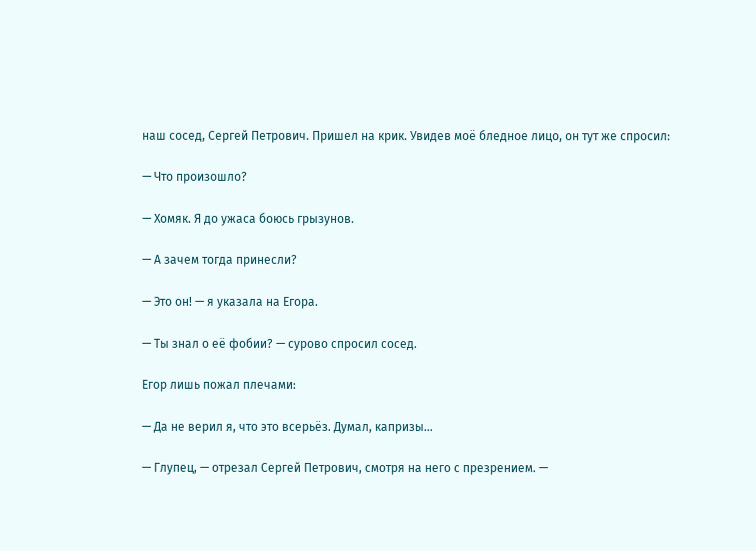наш сосед, Сергей Петрович. Пришел на крик. Увидев моё бледное лицо, он тут же спросил:

— Что произошло?

— Хомяк. Я до ужаса боюсь грызунов.

— А зачем тогда принесли?

— Это он! — я указала на Егора.

— Ты знал о её фобии? — сурово спросил сосед.

Егор лишь пожал плечами:

— Да не верил я, что это всерьёз. Думал, капризы…

— Глупец, — отрезал Сергей Петрович, смотря на него с презрением. —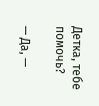Детка, тебе помочь?

— Да, —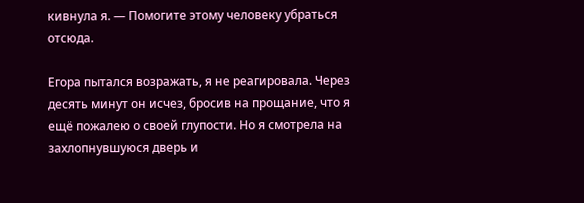кивнула я. — Помогите этому человеку убраться отсюда.

Егора пытался возражать, я не реагировала. Через десять минут он исчез, бросив на прощание, что я ещё пожалею о своей глупости. Но я смотрела на захлопнувшуюся дверь и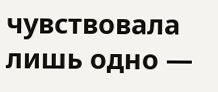чувствовала лишь одно —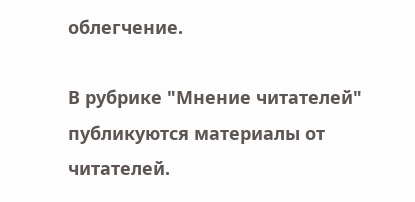облегчение.

В рубрике "Мнение читателей" публикуются материалы от читателей.